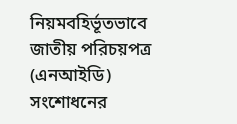নিয়মবহির্ভূতভাবে জাতীয় পরিচয়পত্র (এনআইডি) সংশোধনের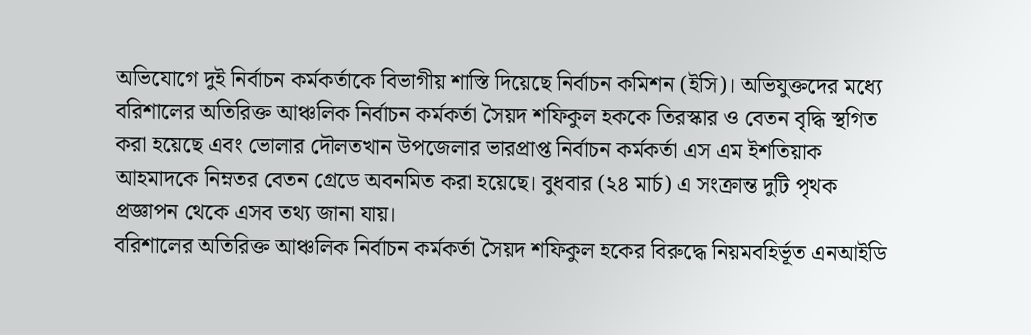অভিযোগে দুই নির্বাচন কর্মকর্তাকে বিভাগীয় শাস্তি দিয়েছে নির্বাচন কমিশন (ইসি)। অভিযুক্তদের মধ্যে বরিশালের অতিরিক্ত আঞ্চলিক নির্বাচন কর্মকর্তা সৈয়দ শফিকুল হককে তিরস্কার ও বেতন বৃদ্ধি স্থগিত করা হয়েছে এবং ভোলার দৌলতখান উপজেলার ভারপ্রাপ্ত নির্বাচন কর্মকর্তা এস এম ইশতিয়াক আহমাদকে নিম্নতর বেতন গ্রেডে অবনমিত করা হয়েছে। বুধবার (২৪ মার্চ) এ সংক্রান্ত দুটি পৃথক প্রজ্ঞাপন থেকে এসব তথ্য জানা যায়।
বরিশালের অতিরিক্ত আঞ্চলিক নির্বাচন কর্মকর্তা সৈয়দ শফিকুল হকের বিরুদ্ধে নিয়মবহির্ভূত এনআইডি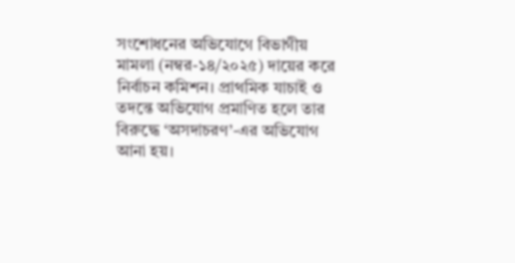সংশোধনের অভিযোগে বিভাগীয় মামলা (নম্বর-১৪/২০২৫) দায়ের করে নির্বাচন কমিশন। প্রাথমিক যাচাই ও তদন্তে অভিযোগ প্রমাণিত হলে তার বিরুদ্ধে ‘অসদাচরণ’-এর অভিযোগ আনা হয়।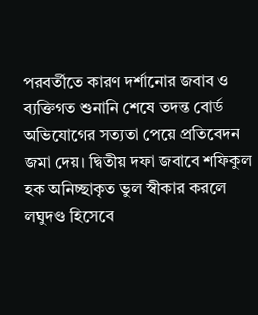পরবর্তীতে কারণ দর্শানোর জবাব ও ব্যক্তিগত শুনানি শেষে তদন্ত বোর্ড অভিযোগের সত্যতা পেয়ে প্রতিবেদন জমা দেয়। দ্বিতীয় দফা জবাবে শফিকুল হক অনিচ্ছাকৃত ভুল স্বীকার করলে লঘুদণ্ড হিসেবে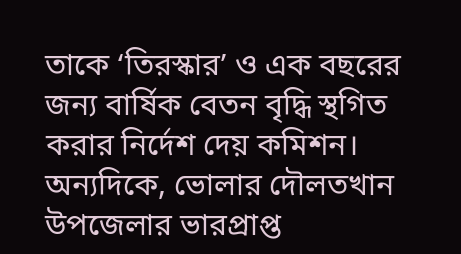তাকে ‘তিরস্কার’ ও এক বছরের জন্য বার্ষিক বেতন বৃদ্ধি স্থগিত করার নির্দেশ দেয় কমিশন।
অন্যদিকে, ভোলার দৌলতখান উপজেলার ভারপ্রাপ্ত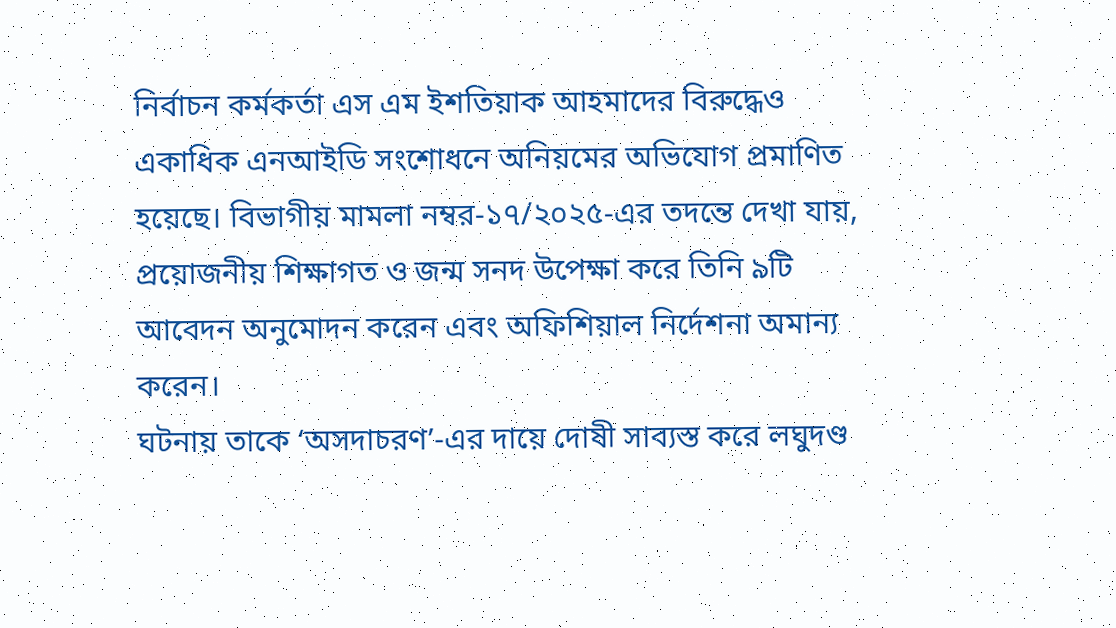নির্বাচন কর্মকর্তা এস এম ইশতিয়াক আহমাদের বিরুদ্ধেও একাধিক এনআইডি সংশোধনে অনিয়মের অভিযোগ প্রমাণিত হয়েছে। বিভাগীয় মামলা নম্বর-১৭/২০২৫-এর তদন্তে দেখা যায়, প্রয়োজনীয় শিক্ষাগত ও জন্ম সনদ উপেক্ষা করে তিনি ৯টি আবেদন অনুমোদন করেন এবং অফিশিয়াল নির্দেশনা অমান্য করেন।
ঘটনায় তাকে ‘অসদাচরণ’-এর দায়ে দোষী সাব্যস্ত করে লঘুদণ্ড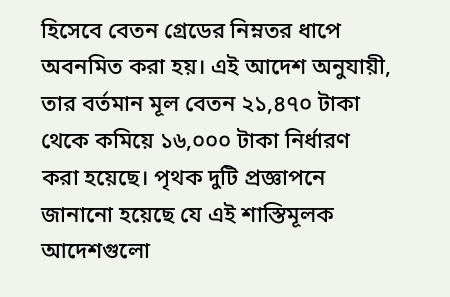হিসেবে বেতন গ্রেডের নিম্নতর ধাপে অবনমিত করা হয়। এই আদেশ অনুযায়ী, তার বর্তমান মূল বেতন ২১,৪৭০ টাকা থেকে কমিয়ে ১৬,০০০ টাকা নির্ধারণ করা হয়েছে। পৃথক দুটি প্রজ্ঞাপনে জানানো হয়েছে যে এই শাস্তিমূলক আদেশগুলো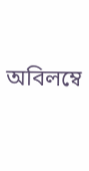অবিলম্বে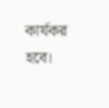কার্যকর হবে।